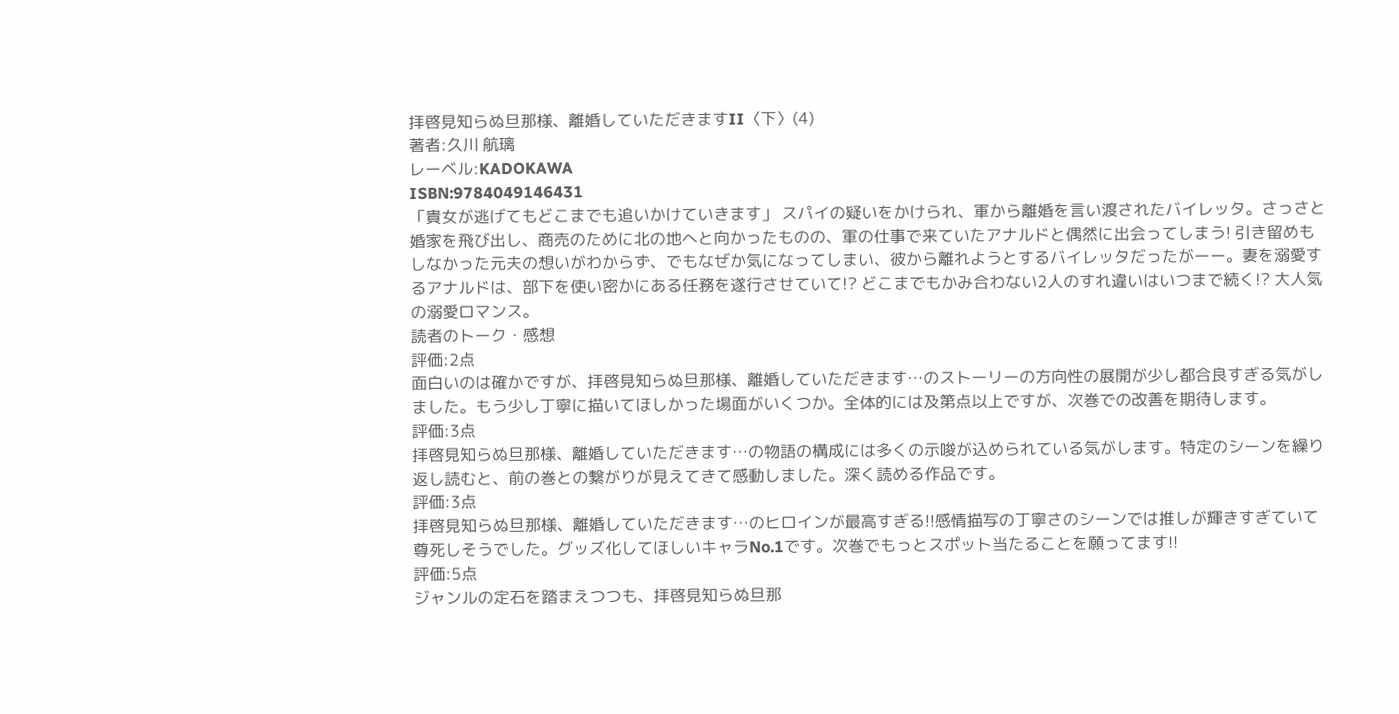拝啓見知らぬ旦那様、離婚していただきますII〈下〉(4)
著者:久川 航璃
レーベル:KADOKAWA
ISBN:9784049146431
「貴女が逃げてもどこまでも追いかけていきます」 スパイの疑いをかけられ、軍から離婚を言い渡されたバイレッタ。さっさと婚家を飛び出し、商売のために北の地へと向かったものの、軍の仕事で来ていたアナルドと偶然に出会ってしまう! 引き留めもしなかった元夫の想いがわからず、でもなぜか気になってしまい、彼から離れようとするバイレッタだったがーー。妻を溺愛するアナルドは、部下を使い密かにある任務を遂行させていて!? どこまでもかみ合わない2人のすれ違いはいつまで続く!? 大人気の溺愛ロマンス。
読者のトーク・感想
評価:2点
面白いのは確かですが、拝啓見知らぬ旦那様、離婚していただきます…のストーリーの方向性の展開が少し都合良すぎる気がしました。もう少し丁寧に描いてほしかった場面がいくつか。全体的には及第点以上ですが、次巻での改善を期待します。
評価:3点
拝啓見知らぬ旦那様、離婚していただきます…の物語の構成には多くの示唆が込められている気がします。特定のシーンを繰り返し読むと、前の巻との繋がりが見えてきて感動しました。深く読める作品です。
評価:3点
拝啓見知らぬ旦那様、離婚していただきます…のヒロインが最高すぎる!!感情描写の丁寧さのシーンでは推しが輝きすぎていて尊死しそうでした。グッズ化してほしいキャラNo.1です。次巻でもっとスポット当たることを願ってます!!
評価:5点
ジャンルの定石を踏まえつつも、拝啓見知らぬ旦那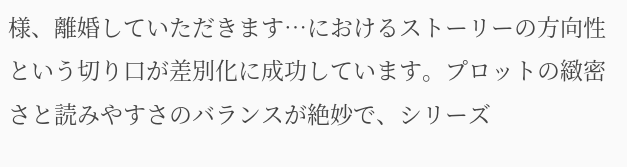様、離婚していただきます…におけるストーリーの方向性という切り口が差別化に成功しています。プロットの緻密さと読みやすさのバランスが絶妙で、シリーズ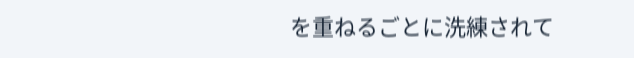を重ねるごとに洗練されて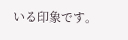いる印象です。